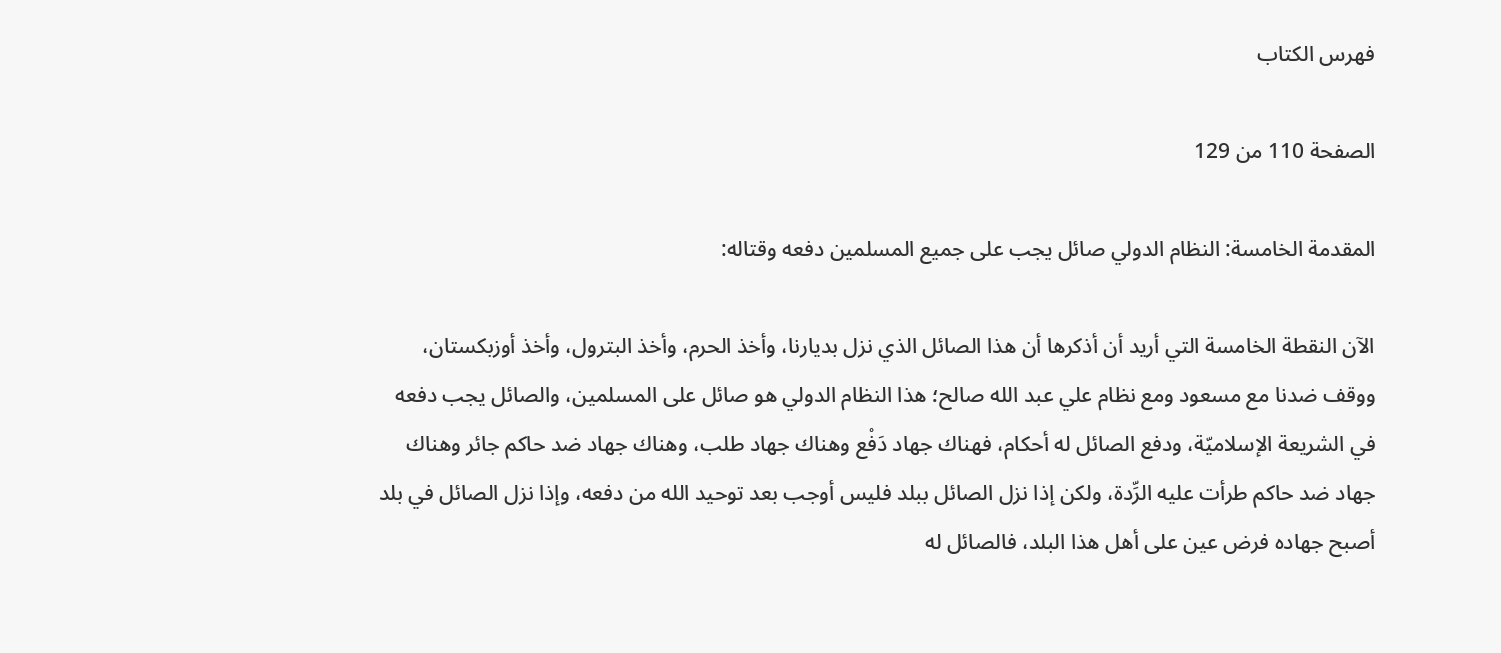فهرس الكتاب

الصفحة 110 من 129

المقدمة الخامسة: النظام الدولي صائل يجب على جميع المسلمين دفعه وقتاله:

الآن النقطة الخامسة التي أريد أن أذكرها أن هذا الصائل الذي نزل بديارنا، وأخذ الحرم، وأخذ البترول، وأخذ أوزبكستان، ووقف ضدنا مع مسعود ومع نظام علي عبد الله صالح؛ هذا النظام الدولي هو صائل على المسلمين، والصائل يجب دفعه في الشريعة الإسلاميّة، ودفع الصائل له أحكام، فهناك جهاد دَفْع وهناك جهاد طلب، وهناك جهاد ضد حاكم جائر وهناك جهاد ضد حاكم طرأت عليه الرِّدة، ولكن إذا نزل الصائل ببلد فليس أوجب بعد توحيد الله من دفعه، وإذا نزل الصائل في بلد أصبح جهاده فرض عين على أهل هذا البلد، فالصائل له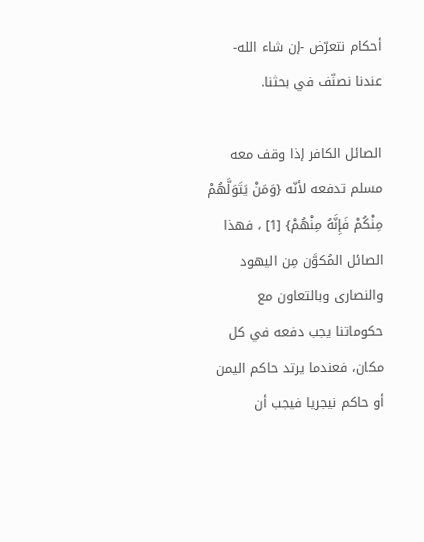أحكام نتعرّض -إن شاء الله- عندنا نصنّف في بحثنا.

الصائل الكافر إذا وقف معه مسلم تدفعه لأنّه {وَمَنْ يَتَوَلَّهُمْ مِنْكُمْ فَإِنَّهُ مِنْهُمْ} [1] ، فهذا الصائل المُكوَّن مِن اليهود والنصارى وبالتعاون مع حكوماتنا يجب دفعه في كل مكان، فعندما يرتد حاكم اليمن أو حاكم نيجريا فيجب أن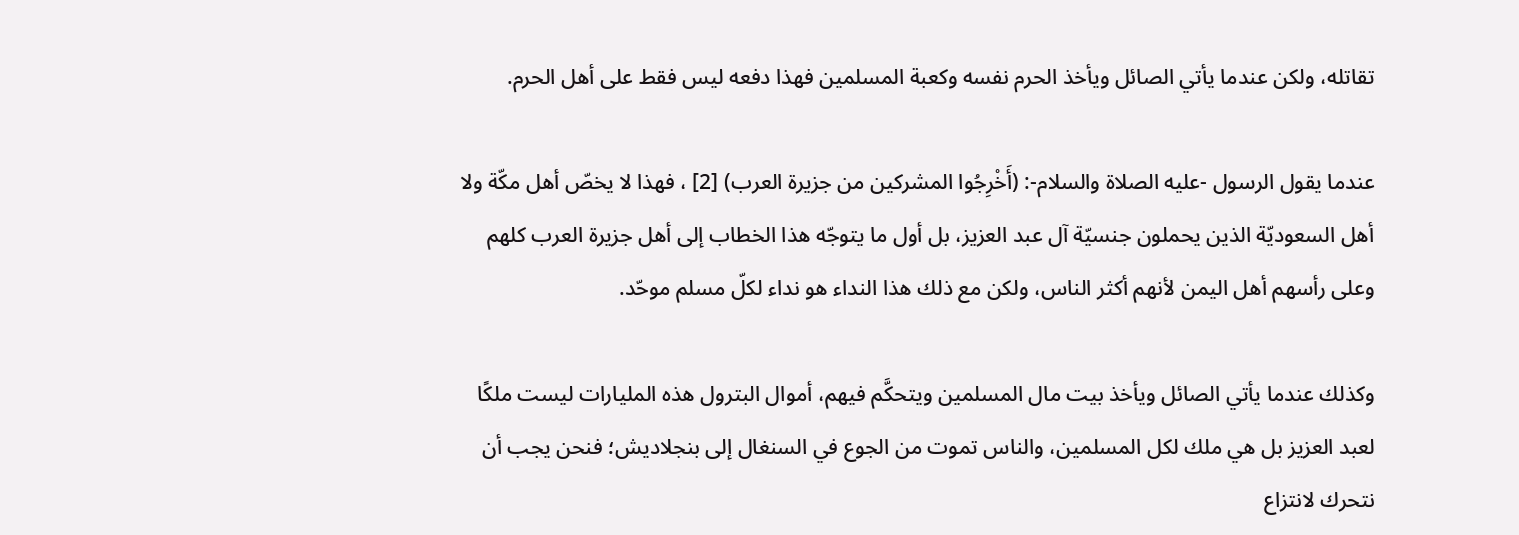تقاتله، ولكن عندما يأتي الصائل ويأخذ الحرم نفسه وكعبة المسلمين فهذا دفعه ليس فقط على أهل الحرم.

عندما يقول الرسول -عليه الصلاة والسلام-: (أَخْرِجُوا المشركين من جزيرة العرب) [2] ، فهذا لا يخصّ أهل مكّة ولا أهل السعوديّة الذين يحملون جنسيّة آل عبد العزيز، بل أول ما يتوجّه هذا الخطاب إلى أهل جزيرة العرب كلهم وعلى رأسهم أهل اليمن لأنهم أكثر الناس، ولكن مع ذلك هذا النداء هو نداء لكلّ مسلم موحّد.

وكذلك عندما يأتي الصائل ويأخذ بيت مال المسلمين ويتحكَّم فيهم، أموال البترول هذه المليارات ليست ملكًا لعبد العزيز بل هي ملك لكل المسلمين، والناس تموت من الجوع في السنغال إلى بنجلاديش؛ فنحن يجب أن نتحرك لانتزاع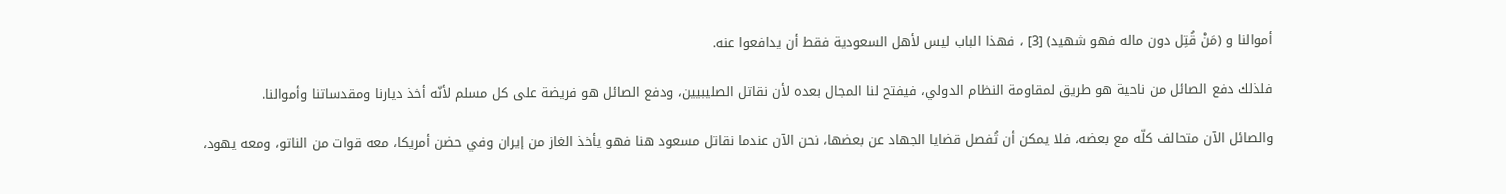أموالنا و (مَنْ قُتِل دون ماله فهو شهيد) [3] ، فهذا الباب ليس لأهل السعودية فقط أن يدافعوا عنه.

فلذلك دفع الصائل من ناحية هو طريق لمقاومة النظام الدولي، فيفتح لنا المجال بعده لأن نقاتل الصليبيين، ودفع الصائل هو فريضة على كل مسلم لأنّه أخذ ديارنا ومقدساتنا وأموالنا.

والصائل الآن متحالف كلّه مع بعضه، فلا يمكن أن تُفصل قضايا الجهاد عن بعضها، نحن الآن عندما نقاتل مسعود هنا فهو يأخذ الغاز من إيران وفي حضن أمريكا، معه قوات من الناتو، ومعه يهود،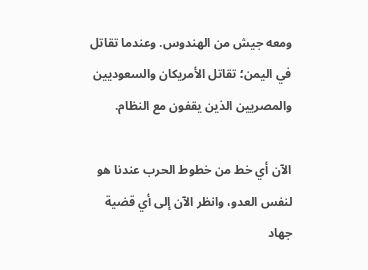ومعه جيش من الهندوس. وعندما تقاتل في اليمن؛ تقاتل الأمريكان والسعوديين والمصريين الذين يقفون مع النظام.

الآن أي خط من خطوط الحرب عندنا هو لنفس العدو، وانظر الآن إلى أي قضية جهاد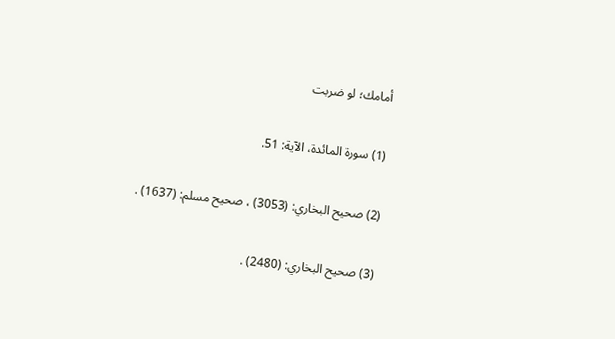أمامك؛ لو ضربت

(1) سورة المائدة، الآية: 51.

(2) صحيح البخاري: (3053) ، صحيح مسلم: (1637) .

(3) صحيح البخاري: (2480) .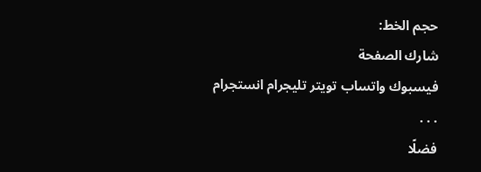حجم الخط:
شارك الصفحة
فيسبوك واتساب تويتر تليجرام انستجرام
. . .
فضلًا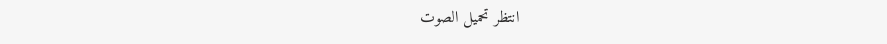انتظر تحميل الصوت